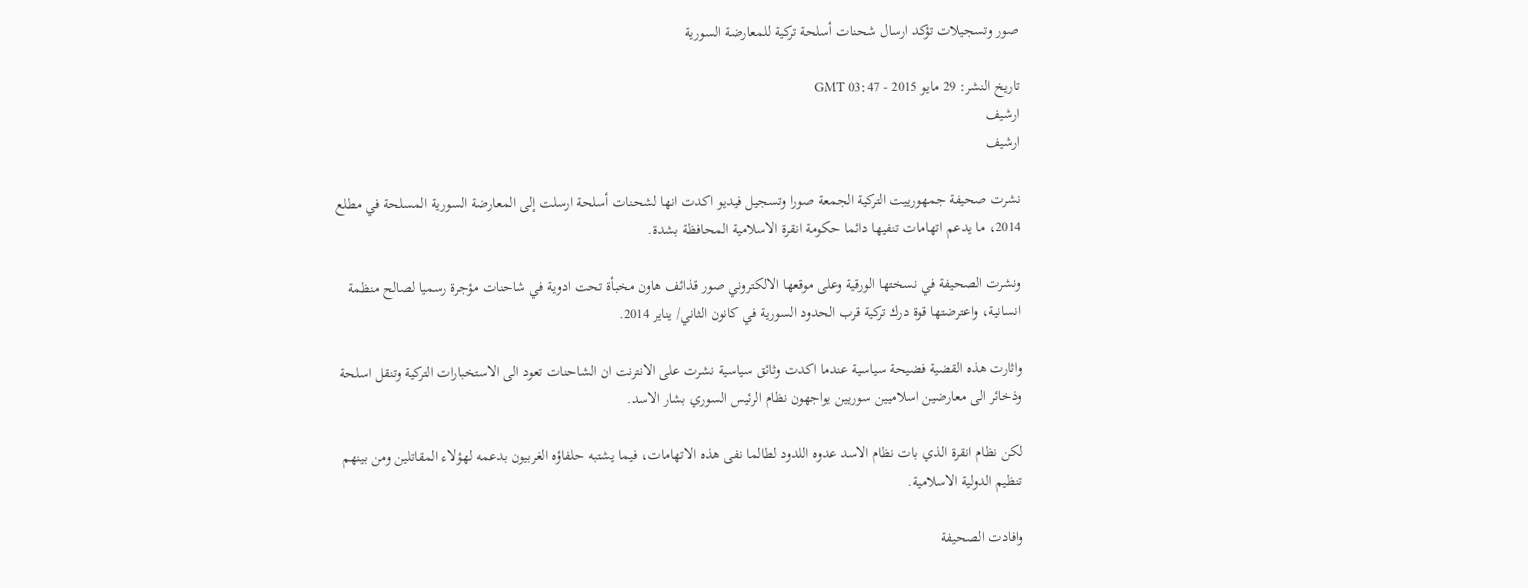صور وتسجيلات تؤكد ارسال شحنات أسلحة تركية للمعارضة السورية

تاريخ النشر: 29 مايو 2015 - 03:47 GMT
ارشيف
ارشيف

نشرت صحيفة جمهورييت التركية الجمعة صورا وتسجيل فيديو اكدت انها لشحنات أسلحة ارسلت إلى المعارضة السورية المسلحة في مطلع 2014، ما يدعم اتهامات تنفيها دائما حكومة انقرة الاسلامية المحافظة بشدة.

ونشرت الصحيفة في نسختها الورقية وعلى موقعها الالكتروني صور قذائف هاون مخبأة تحت ادوية في شاحنات مؤجرة رسميا لصالح منظمة انسانية، واعترضتها قوة درك تركية قرب الحدود السورية في كانون الثاني/ يناير 2014.

واثارت هذه القضية فضيحة سياسية عندما اكدت وثائق سياسية نشرت على الانترنت ان الشاحنات تعود الى الاستخبارات التركية وتنقل اسلحة وذخائر الى معارضين اسلاميين سوريين يواجهون نظام الرئيس السوري بشار الاسد.

لكن نظام انقرة الذي بات نظام الاسد عدوه اللدود لطالما نفى هذه الاتهامات، فيما يشتبه حلفاؤه الغربيون بدعمه لهؤلاء المقاتلين ومن بينهم تنظيم الدولية الاسلامية.

وافادت الصحيفة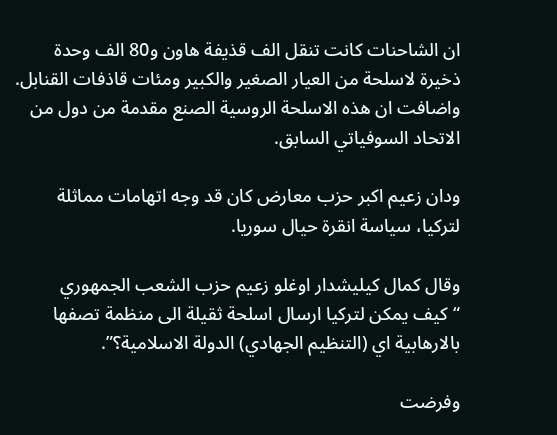ان الشاحنات كانت تنقل الف قذيفة هاون و80 الف وحدة ذخيرة لاسلحة من العيار الصغير والكبير ومئات قاذفات القنابل. واضافت ان هذه الاسلحة الروسية الصنع مقدمة من دول من الاتحاد السوفياتي السابق.

ودان زعيم اكبر حزب معارض كان قد وجه اتهامات مماثلة لتركيا، سياسة انقرة حيال سوريا.

وقال كمال كيليشدار اوغلو زعيم حزب الشعب الجمهوري “كيف يمكن لتركيا ارسال اسلحة ثقيلة الى منظمة تصفها بالارهابية اي (التنظيم الجهادي) الدولة الاسلامية؟”.

وفرضت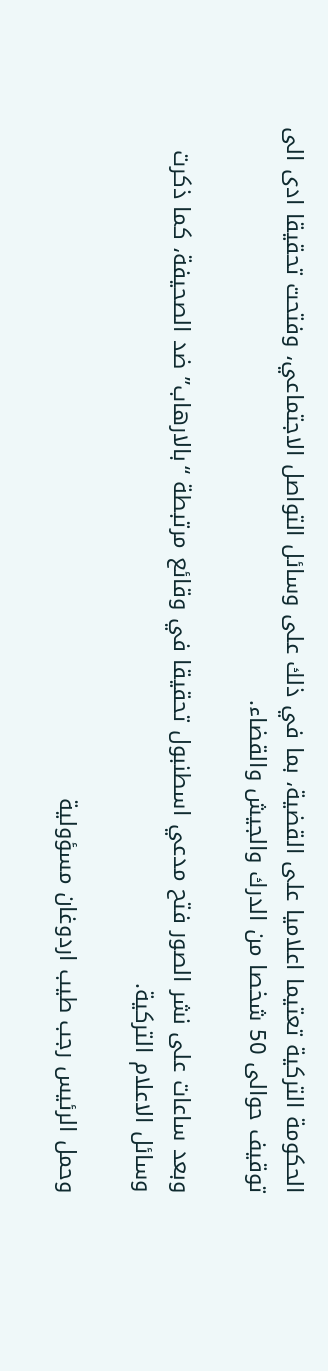الحكومة التركية تعتيما اعلاميا على القضية، بما في ذلك على وسائل التواصل الاجتماعي، وفتحت تحقيقا ادى الى توقيف حوالى 50 شخصا من الدرك والجيش والقضاء.

وبعد ساعات على نشر الصور فتح مدعي اسطنبول تحقيقا في وقائع مرتبطة “بالارهاب” ضد الصحيفة، كما ذكرت وسائل الاعلام التركية.

وحمل الرئيس رجب طيب اردوغان مسؤولية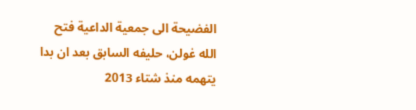الفضيحة الى جمعية الداعية فتح الله غولن، حليفه السابق بعد ان بدا يتهمه منذ شتاء 2013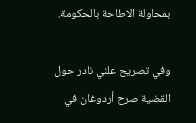بمحاولة الاطاحة بالحكومة.

وفي تصريح علني نادر حول القضية صرح أردوغان في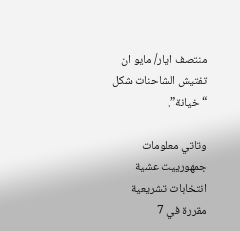منتصف ايار/ مايو ان تفتيش الشاحنات شكل “خيانة”.

وتاتي معلومات جمهورييت عشية انتخابات تشريعية مقررة في 7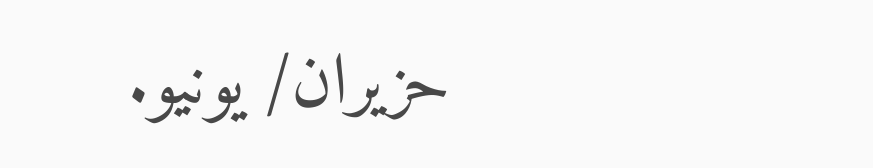حزيران/ يونيو.